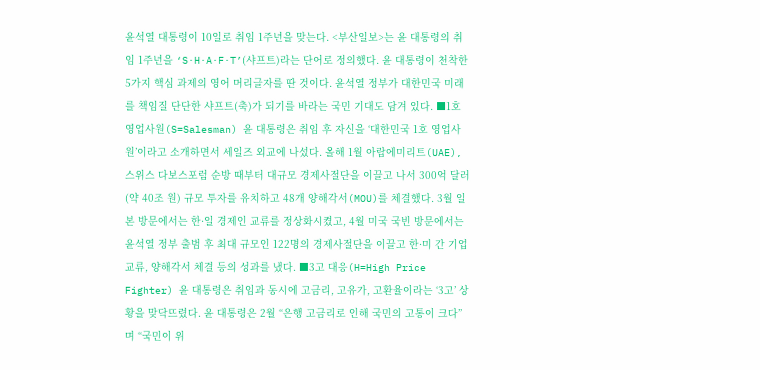윤석열 대통령이 10일로 취임 1주년을 맞는다. <부산일보>는 윤 대통령의 취임 1주년을 ‘S·H·A·F·T’(샤프트)라는 단어로 정의했다. 윤 대통령이 천착한 5가지 핵심 과제의 영어 머리글자를 딴 것이다. 윤석열 정부가 대한민국 미래를 책임질 단단한 샤프트(축)가 되기를 바라는 국민 기대도 담겨 있다. ■1호 영업사원(S=Salesman) 윤 대통령은 취임 후 자신을 ‘대한민국 1호 영업사원’이라고 소개하면서 세일즈 외교에 나섰다. 올해 1월 아랍에미리트(UAE), 스위스 다보스포럼 순방 때부터 대규모 경제사절단을 이끌고 나서 300억 달러(약 40조 원) 규모 투자를 유치하고 48개 양해각서(MOU)를 체결했다. 3월 일본 방문에서는 한·일 경제인 교류를 정상화시켰고, 4월 미국 국빈 방문에서는 윤석열 정부 출범 후 최대 규모인 122명의 경제사절단을 이끌고 한·미 간 기업 교류, 양해각서 체결 등의 성과를 냈다. ■3고 대응(H=High Price Fighter) 윤 대통령은 취임과 동시에 고금리, 고유가, 고환율이라는 ‘3고’ 상황을 맞닥뜨렸다. 윤 대통령은 2월 “은행 고금리로 인해 국민의 고통이 크다”며 “국민이 위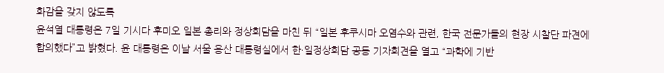화감을 갖지 않도록
윤석열 대통령은 7일 기시다 후미오 일본 총리와 정상회담을 마친 뒤 “일본 후쿠시마 오염수와 관련, 한국 전문가들의 현장 시찰단 파견에 합의했다”고 밝혔다. 윤 대통령은 이날 서울 용산 대통령실에서 한·일정상회담 공동 기자회견을 열고 “과학에 기반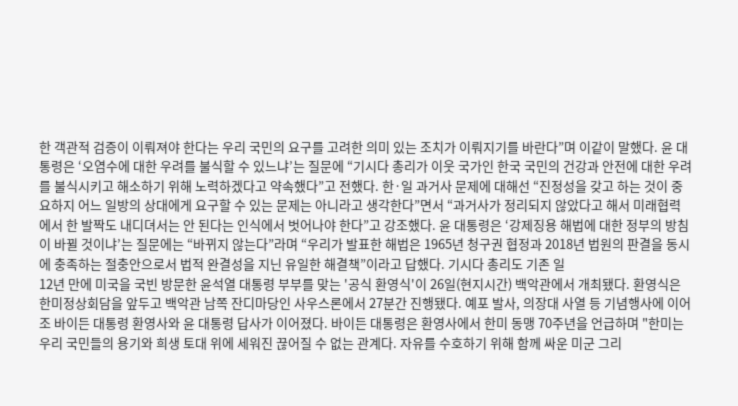한 객관적 검증이 이뤄져야 한다는 우리 국민의 요구를 고려한 의미 있는 조치가 이뤄지기를 바란다”며 이같이 말했다. 윤 대통령은 ‘오염수에 대한 우려를 불식할 수 있느냐’는 질문에 “기시다 총리가 이웃 국가인 한국 국민의 건강과 안전에 대한 우려를 불식시키고 해소하기 위해 노력하겠다고 약속했다”고 전했다. 한·일 과거사 문제에 대해선 “진정성을 갖고 하는 것이 중요하지 어느 일방의 상대에게 요구할 수 있는 문제는 아니라고 생각한다”면서 “과거사가 정리되지 않았다고 해서 미래협력에서 한 발짝도 내디뎌서는 안 된다는 인식에서 벗어나야 한다”고 강조했다. 윤 대통령은 ‘강제징용 해법에 대한 정부의 방침이 바뀔 것이냐’는 질문에는 “바뀌지 않는다”라며 “우리가 발표한 해법은 1965년 청구권 협정과 2018년 법원의 판결을 동시에 충족하는 절충안으로서 법적 완결성을 지닌 유일한 해결책”이라고 답했다. 기시다 총리도 기존 일
12년 만에 미국을 국빈 방문한 윤석열 대통령 부부를 맞는 '공식 환영식'이 26일(현지시간) 백악관에서 개최됐다. 환영식은 한미정상회담을 앞두고 백악관 남쪽 잔디마당인 사우스론에서 27분간 진행됐다. 예포 발사, 의장대 사열 등 기념행사에 이어 조 바이든 대통령 환영사와 윤 대통령 답사가 이어졌다. 바이든 대통령은 환영사에서 한미 동맹 70주년을 언급하며 "한미는 우리 국민들의 용기와 희생 토대 위에 세워진 끊어질 수 없는 관계다. 자유를 수호하기 위해 함께 싸운 미군 그리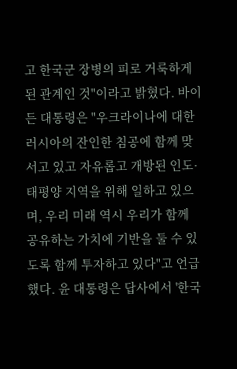고 한국군 장병의 피로 거룩하게 된 관계인 것"이라고 밝혔다. 바이든 대통령은 "우크라이나에 대한 러시아의 잔인한 침공에 함께 맞서고 있고 자유롭고 개방된 인도·태평양 지역을 위해 일하고 있으며, 우리 미래 역시 우리가 함께 공유하는 가치에 기반을 둘 수 있도록 함께 투자하고 있다"고 언급했다. 윤 대통령은 답사에서 '한국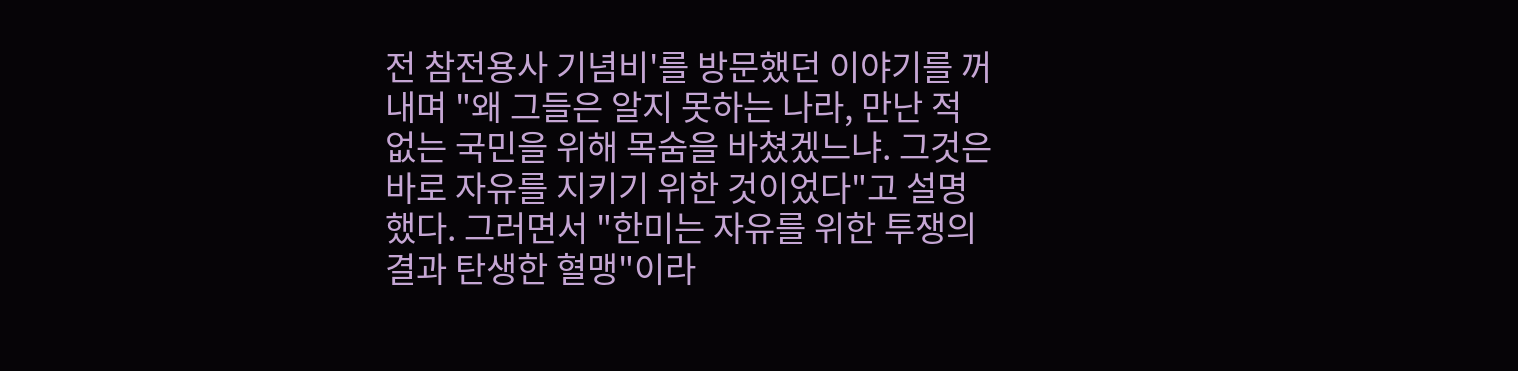전 참전용사 기념비'를 방문했던 이야기를 꺼내며 "왜 그들은 알지 못하는 나라, 만난 적 없는 국민을 위해 목숨을 바쳤겠느냐. 그것은 바로 자유를 지키기 위한 것이었다"고 설명했다. 그러면서 "한미는 자유를 위한 투쟁의 결과 탄생한 혈맹"이라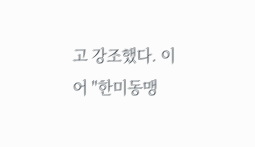고 강조했다. 이어 "한미동맹